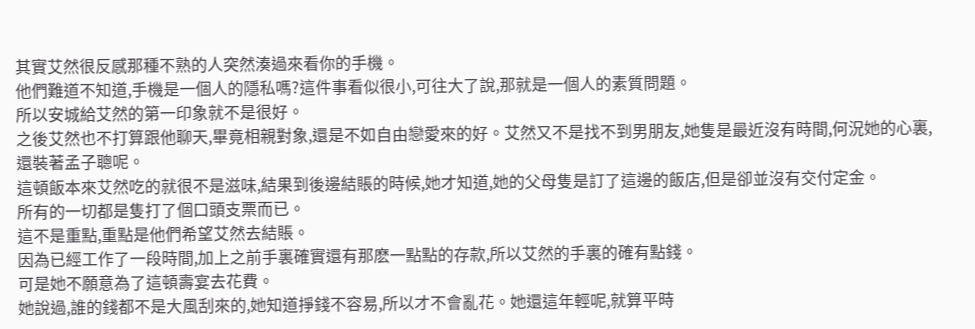其實艾然很反感那種不熟的人突然湊過來看你的手機。
他們難道不知道,手機是一個人的隱私嗎?這件事看似很小,可往大了說,那就是一個人的素質問題。
所以安城給艾然的第一印象就不是很好。
之後艾然也不打算跟他聊天,畢竟相親對象,還是不如自由戀愛來的好。艾然又不是找不到男朋友,她隻是最近沒有時間,何況她的心裏,還裝著孟子聰呢。
這頓飯本來艾然吃的就很不是滋味,結果到後邊結賬的時候,她才知道,她的父母隻是訂了這邊的飯店,但是卻並沒有交付定金。
所有的一切都是隻打了個口頭支票而已。
這不是重點,重點是他們希望艾然去結賬。
因為已經工作了一段時間,加上之前手裏確實還有那麽一點點的存款,所以艾然的手裏的確有點錢。
可是她不願意為了這頓壽宴去花費。
她說過,誰的錢都不是大風刮來的,她知道掙錢不容易,所以才不會亂花。她還這年輕呢,就算平時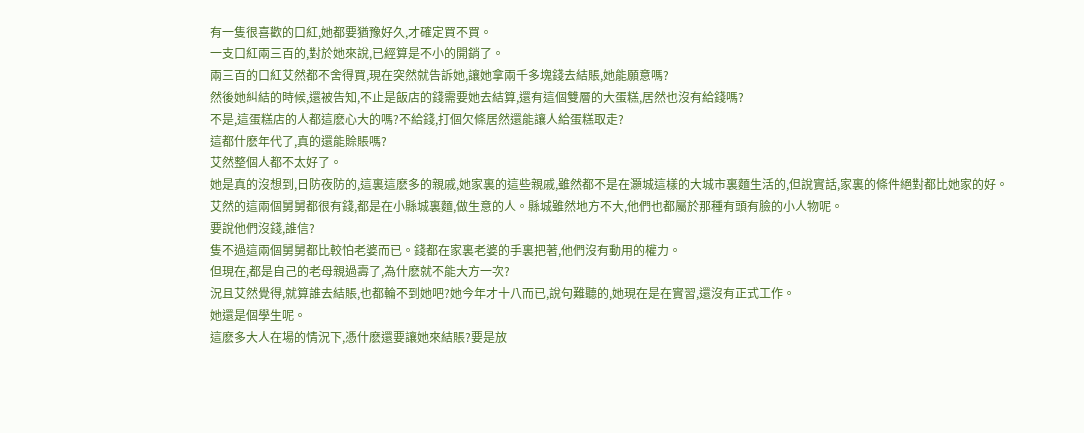有一隻很喜歡的口紅,她都要猶豫好久,才確定買不買。
一支口紅兩三百的,對於她來說,已經算是不小的開銷了。
兩三百的口紅艾然都不舍得買,現在突然就告訴她,讓她拿兩千多塊錢去結賬,她能願意嗎?
然後她糾結的時候,還被告知,不止是飯店的錢需要她去結算,還有這個雙層的大蛋糕,居然也沒有給錢嗎?
不是,這蛋糕店的人都這麽心大的嗎?不給錢,打個欠條居然還能讓人給蛋糕取走?
這都什麽年代了,真的還能賒賬嗎?
艾然整個人都不太好了。
她是真的沒想到,日防夜防的,這裏這麽多的親戚,她家裏的這些親戚,雖然都不是在灝城這樣的大城市裏麵生活的,但說實話,家裏的條件絕對都比她家的好。
艾然的這兩個舅舅都很有錢,都是在小縣城裏麵,做生意的人。縣城雖然地方不大,他們也都屬於那種有頭有臉的小人物呢。
要說他們沒錢,誰信?
隻不過這兩個舅舅都比較怕老婆而已。錢都在家裏老婆的手裏把著,他們沒有動用的權力。
但現在,都是自己的老母親過壽了,為什麽就不能大方一次?
況且艾然覺得,就算誰去結賬,也都輪不到她吧?她今年才十八而已,說句難聽的,她現在是在實習,還沒有正式工作。
她還是個學生呢。
這麽多大人在場的情況下,憑什麽還要讓她來結賬?要是放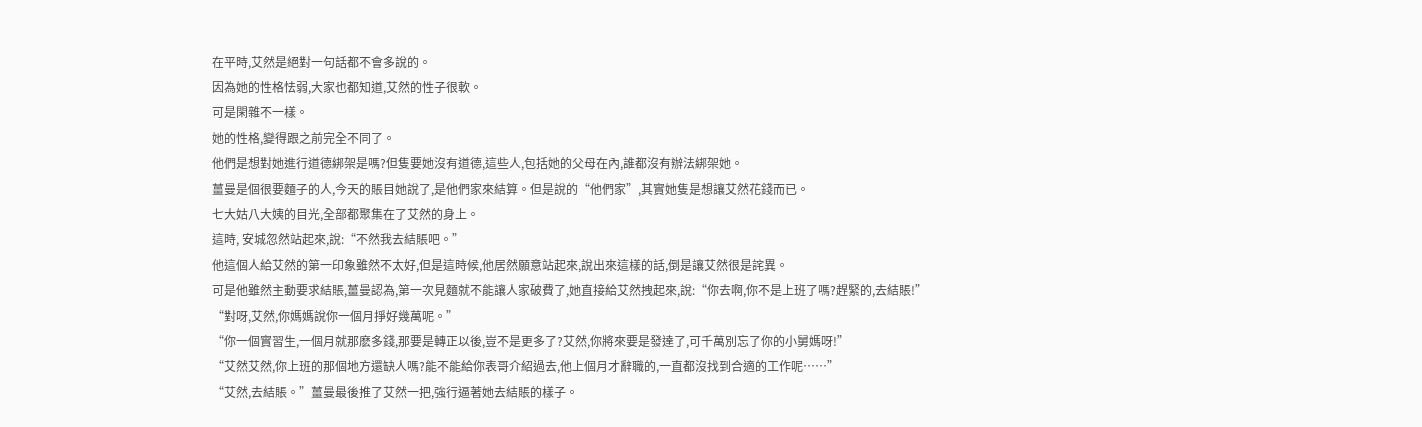在平時,艾然是絕對一句話都不會多說的。
因為她的性格怯弱,大家也都知道,艾然的性子很軟。
可是閑雜不一樣。
她的性格,變得跟之前完全不同了。
他們是想對她進行道德綁架是嗎?但隻要她沒有道德,這些人,包括她的父母在內,誰都沒有辦法綁架她。
薑曼是個很要麵子的人,今天的賬目她說了,是他們家來結算。但是說的“他們家”,其實她隻是想讓艾然花錢而已。
七大姑八大姨的目光,全部都聚集在了艾然的身上。
這時, 安城忽然站起來,說:“不然我去結賬吧。”
他這個人給艾然的第一印象雖然不太好,但是這時候,他居然願意站起來,說出來這樣的話,倒是讓艾然很是詫異。
可是他雖然主動要求結賬,薑曼認為,第一次見麵就不能讓人家破費了,她直接給艾然拽起來,說:“你去啊,你不是上班了嗎?趕緊的,去結賬!”
“對呀,艾然,你媽媽說你一個月掙好幾萬呢。”
“你一個實習生,一個月就那麽多錢,那要是轉正以後,豈不是更多了?艾然,你將來要是發達了,可千萬別忘了你的小舅媽呀!”
“艾然艾然,你上班的那個地方還缺人嗎?能不能給你表哥介紹過去,他上個月才辭職的,一直都沒找到合適的工作呢……”
“艾然,去結賬。”薑曼最後推了艾然一把,強行逼著她去結賬的樣子。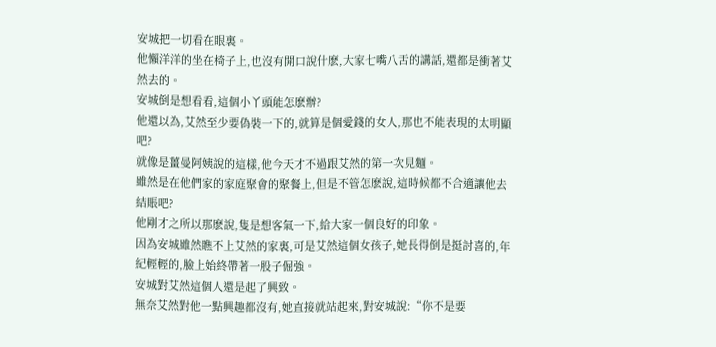安城把一切看在眼裏。
他懶洋洋的坐在椅子上,也沒有開口說什麽,大家七嘴八舌的講話,還都是衝著艾然去的。
安城倒是想看看,這個小丫頭能怎麽辦?
他還以為,艾然至少要偽裝一下的,就算是個愛錢的女人,那也不能表現的太明顯吧?
就像是薑曼阿姨說的這樣,他今天才不過跟艾然的第一次見麵。
雖然是在他們家的家庭聚會的聚餐上,但是不管怎麽說,這時候都不合適讓他去結賬吧?
他剛才之所以那麽說,隻是想客氣一下,給大家一個良好的印象。
因為安城雖然瞧不上艾然的家裏,可是艾然這個女孩子,她長得倒是挺討喜的,年紀輕輕的,臉上始終帶著一股子倔強。
安城對艾然這個人還是起了興致。
無奈艾然對他一點興趣都沒有,她直接就站起來,對安城說:“你不是要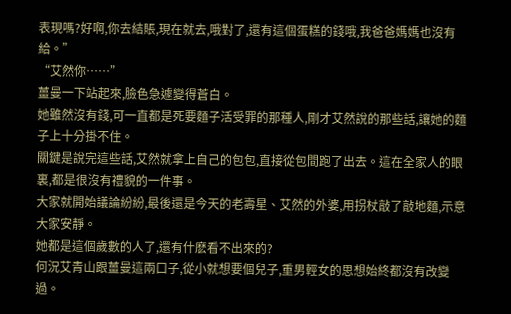表現嗎?好啊,你去結賬,現在就去,哦對了,還有這個蛋糕的錢哦,我爸爸媽媽也沒有給。”
“艾然你……”
薑曼一下站起來,臉色急遽變得蒼白。
她雖然沒有錢,可一直都是死要麵子活受罪的那種人,剛才艾然說的那些話,讓她的麵子上十分掛不住。
關鍵是說完這些話,艾然就拿上自己的包包,直接從包間跑了出去。這在全家人的眼裏,都是很沒有禮貌的一件事。
大家就開始議論紛紛,最後還是今天的老壽星、艾然的外婆,用拐杖敲了敲地麵,示意大家安靜。
她都是這個歲數的人了,還有什麽看不出來的?
何況艾青山跟薑曼這兩口子,從小就想要個兒子,重男輕女的思想始終都沒有改變過。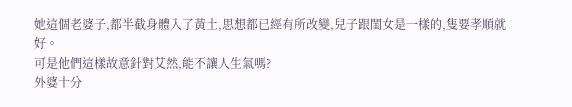她這個老婆子,都半截身體入了黃土,思想都已經有所改變,兒子跟閨女是一樣的,隻要孝順就好。
可是他們這樣故意針對艾然,能不讓人生氣嗎?
外婆十分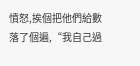憤怒,挨個把他們給數落了個遍,“我自己過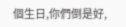個生日,你們倒是好,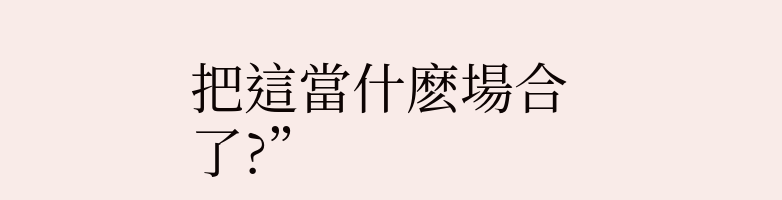把這當什麽場合了?”